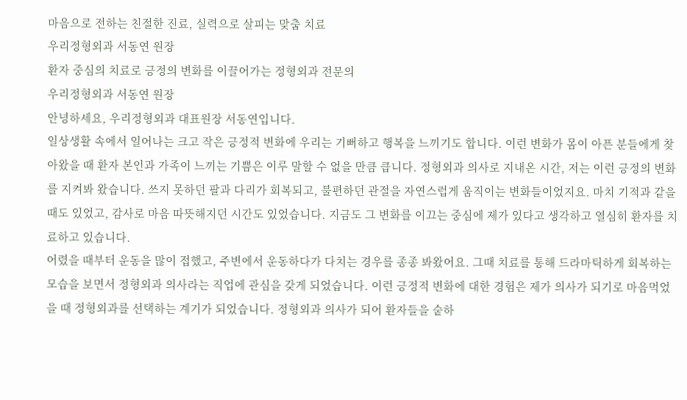마음으로 전하는 친절한 진료, 실력으로 살피는 맞춤 치료
우리정형외과 서동연 원장
환자 중심의 치료로 긍정의 변화를 이끌어가는 정형외과 전문의
우리정형외과 서동연 원장
안녕하세요, 우리정형외과 대표원장 서동연입니다.
일상생활 속에서 일어나는 크고 작은 긍정적 변화에 우리는 기뻐하고 행복을 느끼기도 합니다. 이런 변화가 몸이 아픈 분들에게 찾아왔을 때 환자 본인과 가족이 느끼는 기쁨은 이루 말할 수 없을 만큼 큽니다. 정형외과 의사로 지내온 시간, 저는 이런 긍정의 변화를 지켜봐 왔습니다. 쓰지 못하던 팔과 다리가 회복되고, 불편하던 관절을 자연스럽게 움직이는 변화들이었지요. 마치 기적과 같을 때도 있었고, 감사로 마음 따뜻해지던 시간도 있었습니다. 지금도 그 변화를 이끄는 중심에 제가 있다고 생각하고 열심히 환자를 치료하고 있습니다.
어렸을 때부터 운동을 많이 접했고, 주변에서 운동하다가 다치는 경우를 종종 봐왔어요. 그때 치료를 통해 드라마틱하게 회복하는 모습을 보면서 정형외과 의사라는 직업에 관심을 갖게 되었습니다. 이런 긍정적 변화에 대한 경험은 제가 의사가 되기로 마음먹었을 때 정형외과를 선택하는 계기가 되었습니다. 정형외과 의사가 되어 환자들을 숱하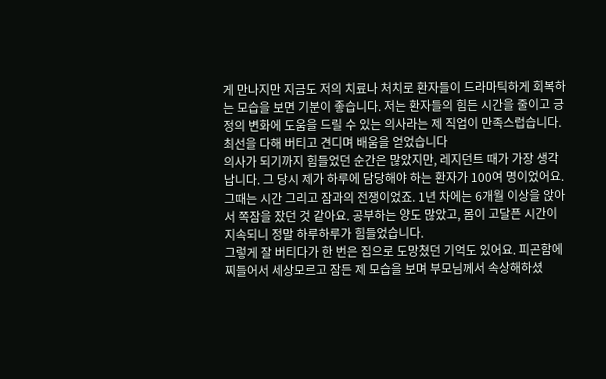게 만나지만 지금도 저의 치료나 처치로 환자들이 드라마틱하게 회복하는 모습을 보면 기분이 좋습니다. 저는 환자들의 힘든 시간을 줄이고 긍정의 변화에 도움을 드릴 수 있는 의사라는 제 직업이 만족스럽습니다.
최선을 다해 버티고 견디며 배움을 얻었습니다
의사가 되기까지 힘들었던 순간은 많았지만, 레지던트 때가 가장 생각납니다. 그 당시 제가 하루에 담당해야 하는 환자가 100여 명이었어요. 그때는 시간 그리고 잠과의 전쟁이었죠. 1년 차에는 6개월 이상을 앉아서 쪽잠을 잤던 것 같아요. 공부하는 양도 많았고, 몸이 고달픈 시간이 지속되니 정말 하루하루가 힘들었습니다.
그렇게 잘 버티다가 한 번은 집으로 도망쳤던 기억도 있어요. 피곤함에 찌들어서 세상모르고 잠든 제 모습을 보며 부모님께서 속상해하셨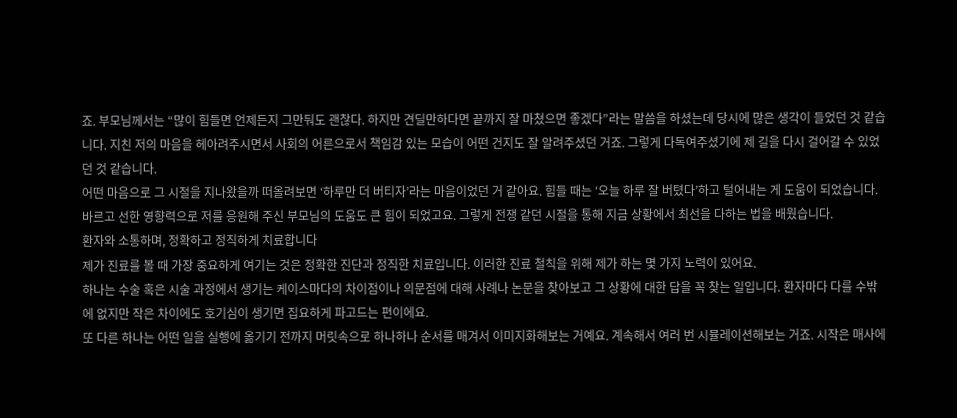죠. 부모님께서는 “많이 힘들면 언제든지 그만둬도 괜찮다. 하지만 견딜만하다면 끝까지 잘 마쳤으면 좋겠다”라는 말씀을 하셨는데 당시에 많은 생각이 들었던 것 같습니다. 지친 저의 마음을 헤아려주시면서 사회의 어른으로서 책임감 있는 모습이 어떤 건지도 잘 알려주셨던 거죠. 그렇게 다독여주셨기에 제 길을 다시 걸어갈 수 있었던 것 같습니다.
어떤 마음으로 그 시절을 지나왔을까 떠올려보면 ‘하루만 더 버티자’라는 마음이었던 거 같아요. 힘들 때는 ‘오늘 하루 잘 버텼다’하고 털어내는 게 도움이 되었습니다. 바르고 선한 영향력으로 저를 응원해 주신 부모님의 도움도 큰 힘이 되었고요. 그렇게 전쟁 같던 시절을 통해 지금 상황에서 최선을 다하는 법을 배웠습니다.
환자와 소통하며, 정확하고 정직하게 치료합니다
제가 진료를 볼 때 가장 중요하게 여기는 것은 정확한 진단과 정직한 치료입니다. 이러한 진료 철칙을 위해 제가 하는 몇 가지 노력이 있어요.
하나는 수술 혹은 시술 과정에서 생기는 케이스마다의 차이점이나 의문점에 대해 사례나 논문을 찾아보고 그 상황에 대한 답을 꼭 찾는 일입니다. 환자마다 다를 수밖에 없지만 작은 차이에도 호기심이 생기면 집요하게 파고드는 편이에요.
또 다른 하나는 어떤 일을 실행에 옮기기 전까지 머릿속으로 하나하나 순서를 매겨서 이미지화해보는 거예요. 계속해서 여러 번 시뮬레이션해보는 거죠. 시작은 매사에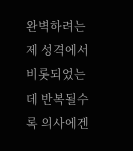완벽하려는 제 성격에서 비롯되었는데 반복될수록 의사에겐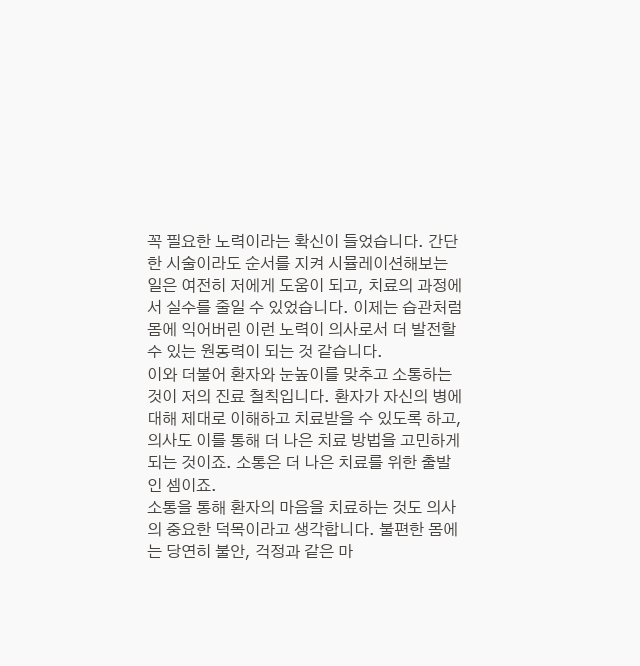꼭 필요한 노력이라는 확신이 들었습니다. 간단한 시술이라도 순서를 지켜 시뮬레이션해보는 일은 여전히 저에게 도움이 되고, 치료의 과정에서 실수를 줄일 수 있었습니다. 이제는 습관처럼 몸에 익어버린 이런 노력이 의사로서 더 발전할 수 있는 원동력이 되는 것 같습니다.
이와 더불어 환자와 눈높이를 맞추고 소통하는 것이 저의 진료 철칙입니다. 환자가 자신의 병에 대해 제대로 이해하고 치료받을 수 있도록 하고, 의사도 이를 통해 더 나은 치료 방법을 고민하게 되는 것이죠. 소통은 더 나은 치료를 위한 출발인 셈이죠.
소통을 통해 환자의 마음을 치료하는 것도 의사의 중요한 덕목이라고 생각합니다. 불편한 몸에는 당연히 불안, 걱정과 같은 마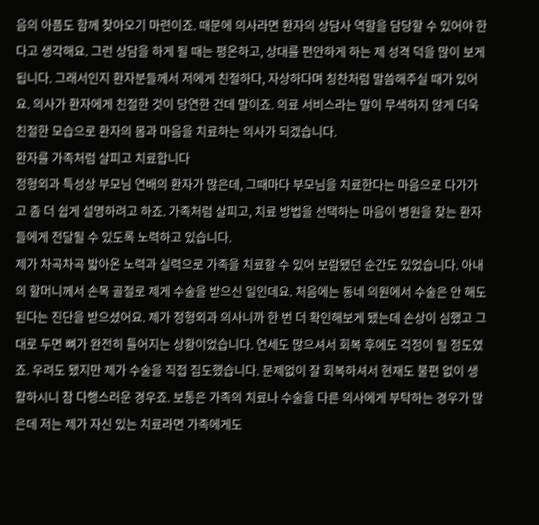음의 아픔도 함께 찾아오기 마련이죠. 때문에 의사라면 환자의 상담사 역할을 담당할 수 있어야 한다고 생각해요. 그런 상담을 하게 될 때는 평온하고, 상대를 편안하게 하는 제 성격 덕을 많이 보게 됩니다. 그래서인지 환자분들께서 저에게 친절하다, 자상하다며 칭찬처럼 말씀해주실 때가 있어요. 의사가 환자에게 친절한 것이 당연한 건데 말이죠. 의료 서비스라는 말이 무색하지 않게 더욱 친절한 모습으로 환자의 몸과 마음을 치료하는 의사가 되겠습니다.
환자를 가족처럼 살피고 치료합니다
정형외과 특성상 부모님 연배의 환자가 많은데, 그때마다 부모님을 치료한다는 마음으로 다가가고 좀 더 쉽게 설명하려고 하죠. 가족처럼 살피고, 치료 방법을 선택하는 마음이 병원을 찾는 환자들에게 전달될 수 있도록 노력하고 있습니다.
제가 차곡차곡 밟아온 노력과 실력으로 가족을 치료할 수 있어 보람됐던 순간도 있었습니다. 아내의 할머니께서 손목 골절로 제게 수술을 받으신 일인데요. 처음에는 동네 의원에서 수술은 안 해도 된다는 진단을 받으셨어요. 제가 정형외과 의사니까 한 번 더 확인해보게 됐는데 손상이 심했고 그대로 두면 뼈가 완전히 틀어지는 상황이었습니다. 연세도 많으셔서 회복 후에도 걱정이 될 정도였죠. 우려도 됐지만 제가 수술을 직접 집도했습니다. 문제없이 잘 회복하셔서 현재도 불편 없이 생활하시니 참 다행스러운 경우죠. 보통은 가족의 치료나 수술을 다른 의사에게 부탁하는 경우가 많은데 저는 제가 자신 있는 치료라면 가족에게도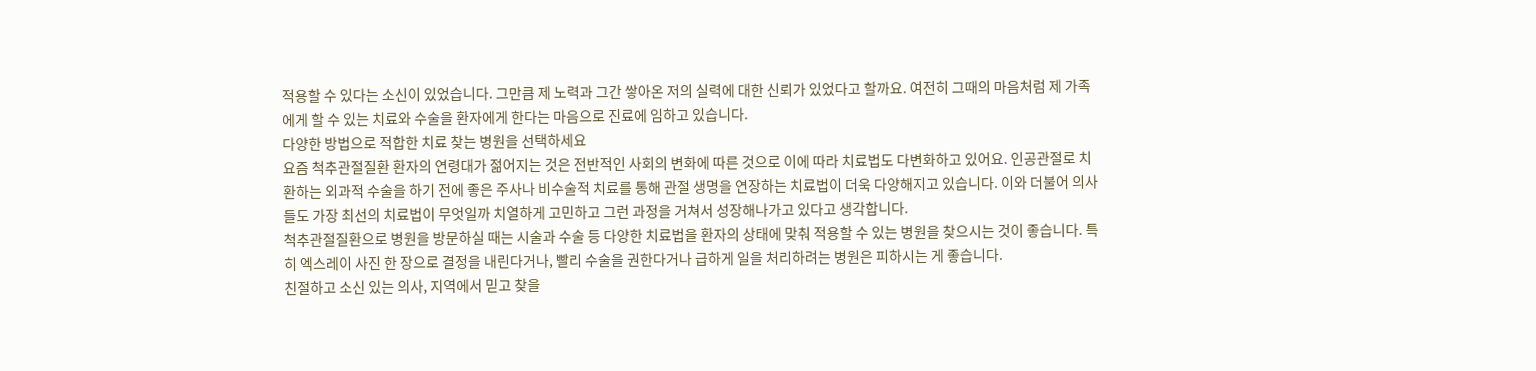적용할 수 있다는 소신이 있었습니다. 그만큼 제 노력과 그간 쌓아온 저의 실력에 대한 신뢰가 있었다고 할까요. 여전히 그때의 마음처럼 제 가족에게 할 수 있는 치료와 수술을 환자에게 한다는 마음으로 진료에 임하고 있습니다.
다양한 방법으로 적합한 치료 찾는 병원을 선택하세요
요즘 척추관절질환 환자의 연령대가 젊어지는 것은 전반적인 사회의 변화에 따른 것으로 이에 따라 치료법도 다변화하고 있어요. 인공관절로 치환하는 외과적 수술을 하기 전에 좋은 주사나 비수술적 치료를 통해 관절 생명을 연장하는 치료법이 더욱 다양해지고 있습니다. 이와 더불어 의사들도 가장 최선의 치료법이 무엇일까 치열하게 고민하고 그런 과정을 거쳐서 성장해나가고 있다고 생각합니다.
척추관절질환으로 병원을 방문하실 때는 시술과 수술 등 다양한 치료법을 환자의 상태에 맞춰 적용할 수 있는 병원을 찾으시는 것이 좋습니다. 특히 엑스레이 사진 한 장으로 결정을 내린다거나, 빨리 수술을 권한다거나 급하게 일을 처리하려는 병원은 피하시는 게 좋습니다.
친절하고 소신 있는 의사, 지역에서 믿고 찾을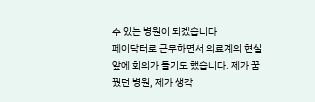수 있는 병원이 되겠습니다
페이닥터로 근무하면서 의료계의 현실 앞에 회의가 들기도 했습니다. 제가 꿈꿨던 병원, 제가 생각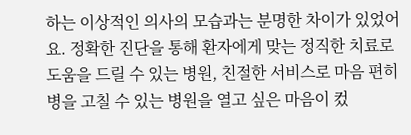하는 이상적인 의사의 모습과는 분명한 차이가 있었어요. 정확한 진단을 통해 환자에게 맞는 정직한 치료로 도움을 드릴 수 있는 병원, 친절한 서비스로 마음 편히 병을 고칠 수 있는 병원을 열고 싶은 마음이 컸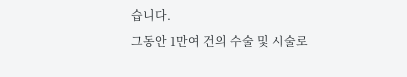습니다.
그동안 1만여 건의 수술 및 시술로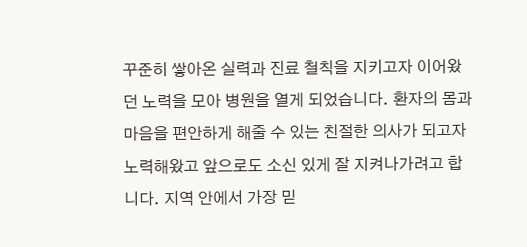꾸준히 쌓아온 실력과 진료 철칙을 지키고자 이어왔던 노력을 모아 병원을 열게 되었습니다. 환자의 몸과 마음을 편안하게 해줄 수 있는 친절한 의사가 되고자 노력해왔고 앞으로도 소신 있게 잘 지켜나가려고 합니다. 지역 안에서 가장 믿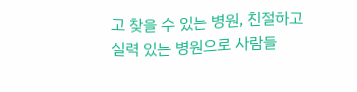고 찾을 수 있는 병원, 친절하고 실력 있는 병원으로 사람들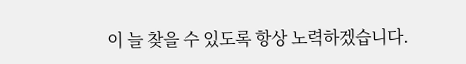이 늘 찾을 수 있도록 항상 노력하겠습니다.